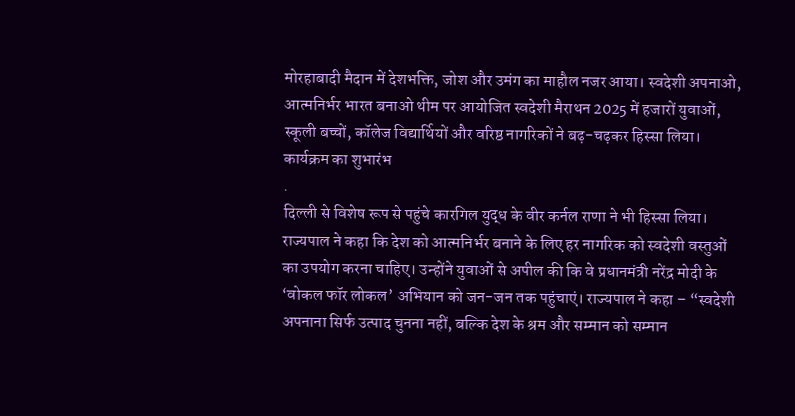मोरहाबादी मैदान में देशभक्ति, जोश और उमंग का माहौल नजर आया। स्वदेशी अपनाओ, आत्मनिर्भर भारत बनाओ थीम पर आयोजित स्वदेशी मैराथन 2025 में हजारों युवाओं, स्कूली बच्चों, कॉलेज विद्यार्थियों और वरिष्ठ नागरिकों ने बढ़-चढ़कर हिस्सा लिया। कार्यक्रम का शुभारंभ
.
दिल्ली से विशेष रूप से पहुंचे कारगिल युद्ध के वीर कर्नल राणा ने भी हिस्सा लिया।
राज्यपाल ने कहा कि देश को आत्मनिर्भर बनाने के लिए हर नागरिक को स्वदेशी वस्तुओं का उपयोग करना चाहिए। उन्होंने युवाओं से अपील की कि वे प्रधानमंत्री नरेंद्र मोदी के ‘वोकल फॉर लोकल’ अभियान को जन-जन तक पहुंचाएं। राज्यपाल ने कहा – “स्वदेशी अपनाना सिर्फ उत्पाद चुनना नहीं, बल्कि देश के श्रम और सम्मान को सम्मान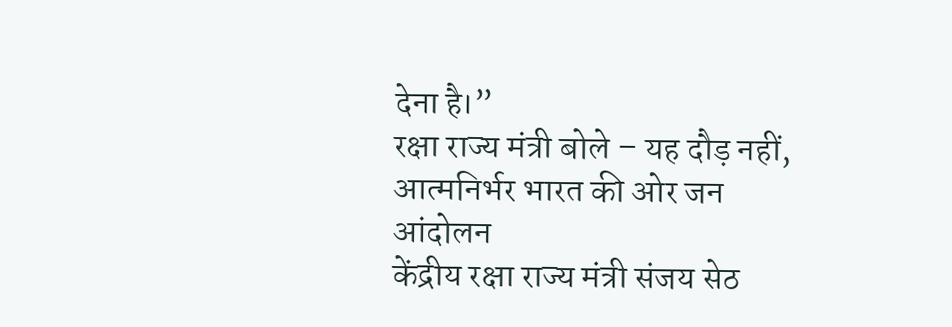देना है।”
रक्षा राज्य मंत्री बोले – यह दौड़ नहीं, आत्मनिर्भर भारत की ओर जन आंदोलन
केंद्रीय रक्षा राज्य मंत्री संजय सेठ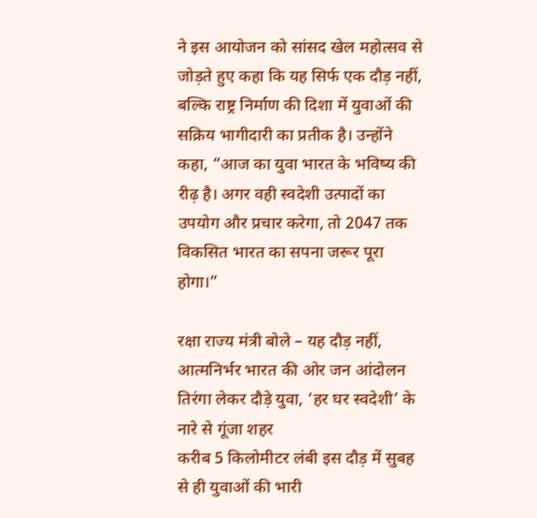ने इस आयोजन को सांसद खेल महोत्सव से जोड़ते हुए कहा कि यह सिर्फ एक दौड़ नहीं, बल्कि राष्ट्र निर्माण की दिशा में युवाओं की सक्रिय भागीदारी का प्रतीक है। उन्होंने कहा, “आज का युवा भारत के भविष्य की रीढ़ है। अगर वही स्वदेशी उत्पादों का उपयोग और प्रचार करेगा, तो 2047 तक विकसित भारत का सपना जरूर पूरा होगा।”

रक्षा राज्य मंत्री बोले – यह दौड़ नहीं, आत्मनिर्भर भारत की ओर जन आंदोलन
तिरंगा लेकर दौड़े युवा, ‘हर घर स्वदेशी’ के नारे से गूंजा शहर
करीब 5 किलोमीटर लंबी इस दौड़ में सुबह से ही युवाओं की भारी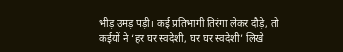भीड़ उमड़ पड़ी। कई प्रतिभागी तिरंगा लेकर दौड़े, तो कईयों ने ‘हर घर स्वदेशी, घर घर स्वदेशी’ लिखे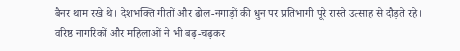बैनर थाम रखे थे। देशभक्ति गीतों और ढोल-नगाड़ों की धुन पर प्रतिभागी पूरे रास्ते उत्साह से दौड़ते रहे।
वरिष्ठ नागरिकों और महिलाओं ने भी बढ़-चढ़कर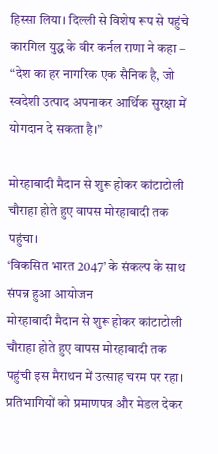हिस्सा लिया। दिल्ली से विशेष रूप से पहुंचे कारगिल युद्ध के वीर कर्नल राणा ने कहा – “देश का हर नागरिक एक सैनिक है, जो स्वदेशी उत्पाद अपनाकर आर्थिक सुरक्षा में योगदान दे सकता है।”

मोरहाबादी मैदान से शुरू होकर कांटाटोली चौराहा होते हुए वापस मोरहाबादी तक पहुंचा।
‘विकसित भारत 2047’ के संकल्प के साथ संपन्न हुआ आयोजन
मोरहाबादी मैदान से शुरू होकर कांटाटोली चौराहा होते हुए वापस मोरहाबादी तक पहुंची इस मैराथन में उत्साह चरम पर रहा। प्रतिभागियों को प्रमाणपत्र और मेडल देकर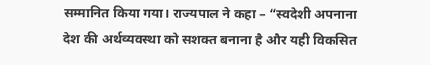सम्मानित किया गया। राज्यपाल ने कहा – “स्वदेशी अपनाना देश की अर्थव्यवस्था को सशक्त बनाना है और यही विकसित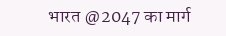भारत @2047 का मार्ग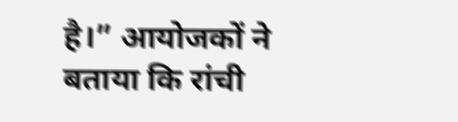है।” आयोजकों ने बताया कि रांची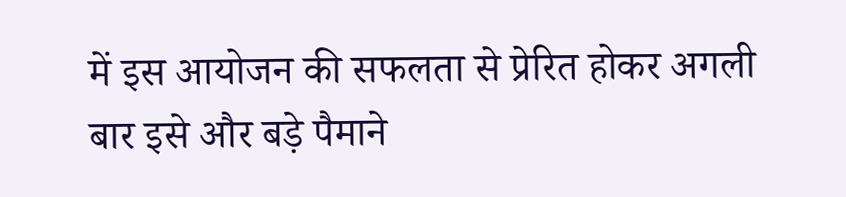में इस आयोजन की सफलता से प्रेरित होकर अगली बार इसे और बड़े पैमाने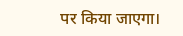पर किया जाएगा।